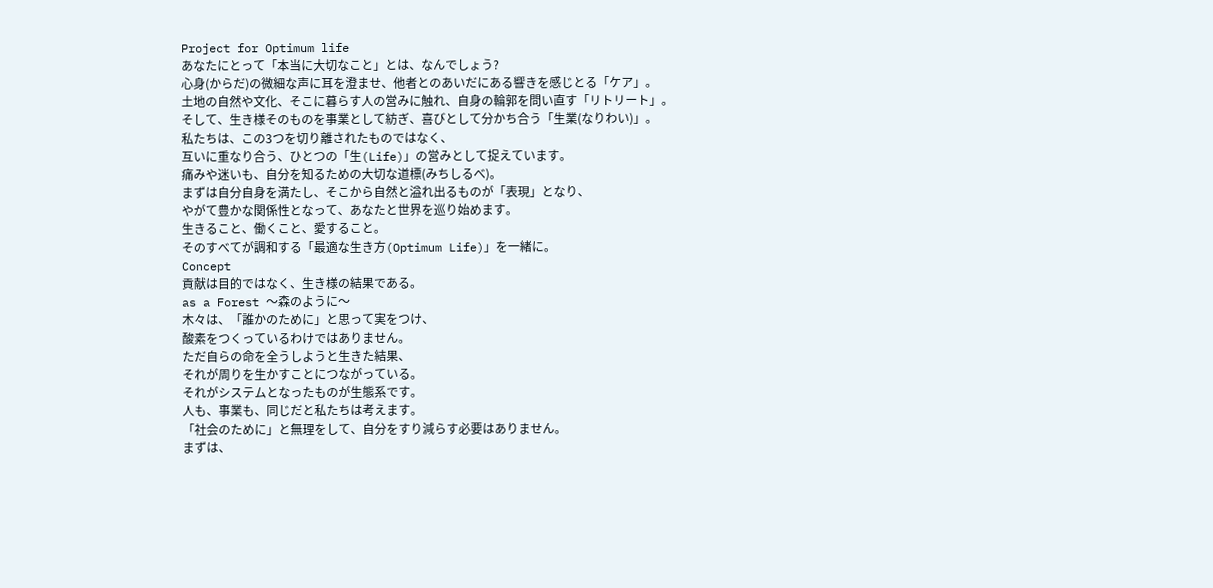Project for Optimum life
あなたにとって「本当に大切なこと」とは、なんでしょう?
心身(からだ)の微細な声に耳を澄ませ、他者とのあいだにある響きを感じとる「ケア」。
土地の自然や文化、そこに暮らす人の営みに触れ、自身の輪郭を問い直す「リトリート」。
そして、生き様そのものを事業として紡ぎ、喜びとして分かち合う「生業(なりわい)」。
私たちは、この3つを切り離されたものではなく、
互いに重なり合う、ひとつの「生(Life)」の営みとして捉えています。
痛みや迷いも、自分を知るための大切な道標(みちしるべ)。
まずは自分自身を満たし、そこから自然と溢れ出るものが「表現」となり、
やがて豊かな関係性となって、あなたと世界を巡り始めます。
生きること、働くこと、愛すること。
そのすべてが調和する「最適な生き方(Optimum Life)」を一緒に。
Concept
貢献は目的ではなく、生き様の結果である。
as a Forest 〜森のように〜
木々は、「誰かのために」と思って実をつけ、
酸素をつくっているわけではありません。
ただ自らの命を全うしようと生きた結果、
それが周りを生かすことにつながっている。
それがシステムとなったものが生態系です。
人も、事業も、同じだと私たちは考えます。
「社会のために」と無理をして、自分をすり減らす必要はありません。
まずは、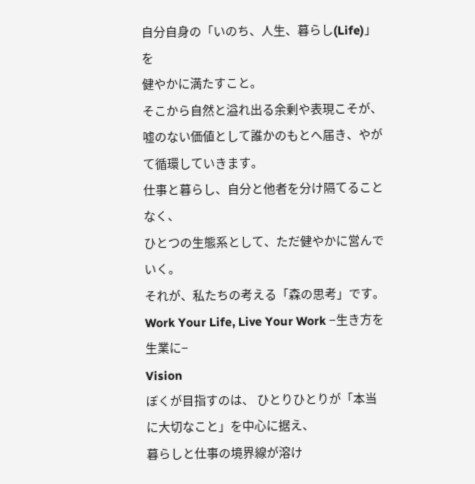自分自身の「いのち、人生、暮らし(Life)」を
健やかに満たすこと。
そこから自然と溢れ出る余剰や表現こそが、
嘘のない価値として誰かのもとへ届き、やがて循環していきます。
仕事と暮らし、自分と他者を分け隔てることなく、
ひとつの生態系として、ただ健やかに営んでいく。
それが、私たちの考える「森の思考」です。
Work Your Life, Live Your Work −生き方を生業に−
Vision
ぼくが目指すのは、 ひとりひとりが「本当に大切なこと」を中心に据え、
暮らしと仕事の境界線が溶け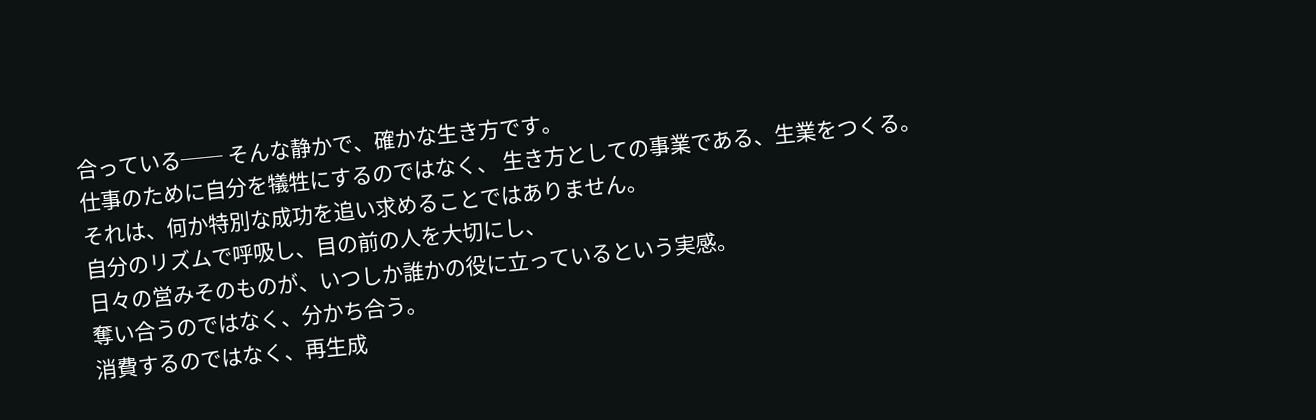合っている── そんな静かで、確かな生き方です。
仕事のために自分を犠牲にするのではなく、 生き方としての事業である、生業をつくる。
それは、何か特別な成功を追い求めることではありません。
自分のリズムで呼吸し、目の前の人を大切にし、
日々の営みそのものが、いつしか誰かの役に立っているという実感。
奪い合うのではなく、分かち合う。
消費するのではなく、再生成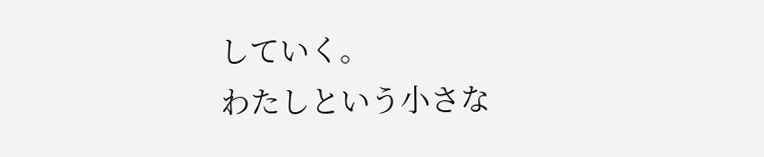していく。
わたしという小さな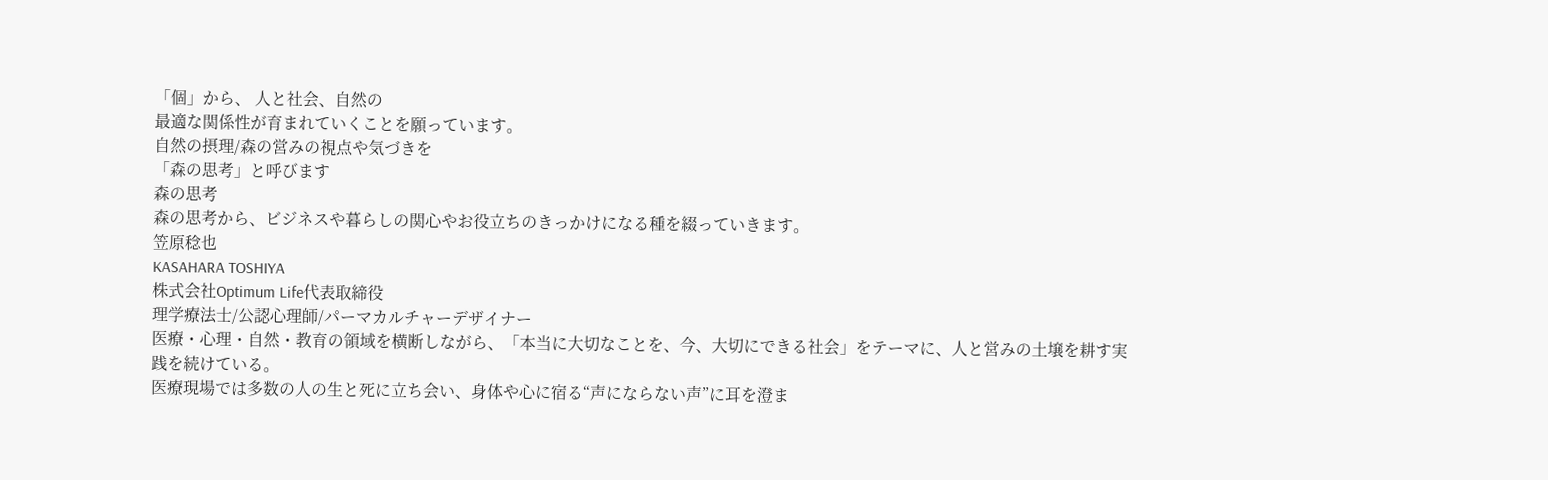「個」から、 人と社会、自然の
最適な関係性が育まれていくことを願っています。
自然の摂理/森の営みの視点や気づきを
「森の思考」と呼びます
森の思考
森の思考から、ビジネスや暮らしの関心やお役立ちのきっかけになる種を綴っていきます。
笠原稔也
KASAHARA TOSHIYA
株式会社Optimum Life代表取締役
理学療法士/公認心理師/パーマカルチャーデザイナー
医療・心理・自然・教育の領域を横断しながら、「本当に大切なことを、今、大切にできる社会」をテーマに、人と営みの土壌を耕す実践を続けている。
医療現場では多数の人の生と死に立ち会い、身体や心に宿る“声にならない声”に耳を澄ま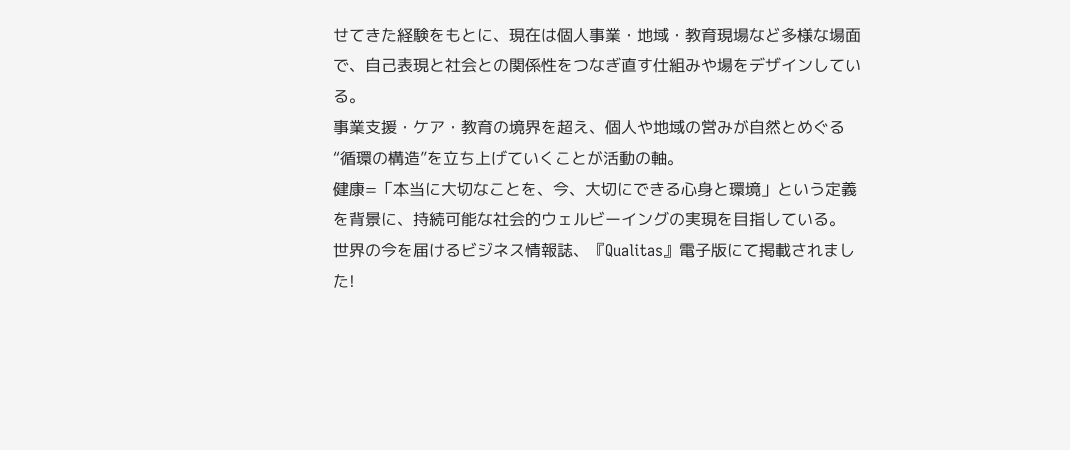せてきた経験をもとに、現在は個人事業・地域・教育現場など多様な場面で、自己表現と社会との関係性をつなぎ直す仕組みや場をデザインしている。
事業支援・ケア・教育の境界を超え、個人や地域の営みが自然とめぐる“循環の構造”を立ち上げていくことが活動の軸。
健康=「本当に大切なことを、今、大切にできる心身と環境」という定義を背景に、持続可能な社会的ウェルビーイングの実現を目指している。
世界の今を届けるビジネス情報誌、『Qualitas』電子版にて掲載されました!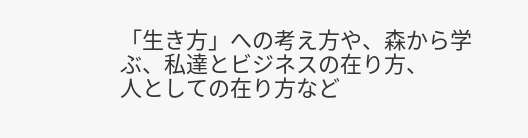「生き方」への考え方や、森から学ぶ、私達とビジネスの在り方、
人としての在り方など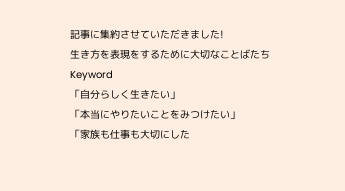記事に集約させていただきました!
生き方を表現をするために大切なことばたち
Keyword
「自分らしく生きたい」
「本当にやりたいことをみつけたい」
「家族も仕事も大切にした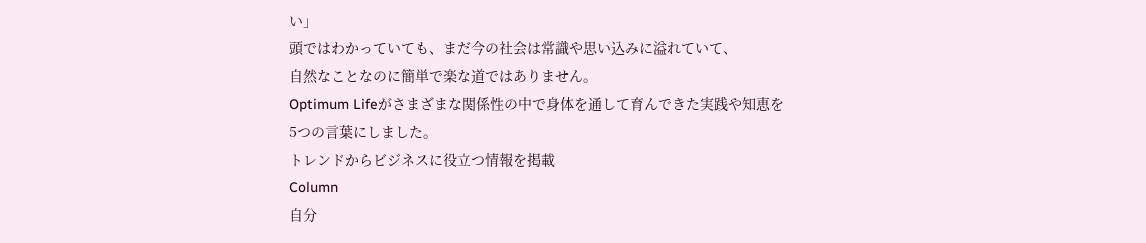い」
頭ではわかっていても、まだ今の社会は常識や思い込みに溢れていて、
自然なことなのに簡単で楽な道ではありません。
Optimum Lifeがさまざまな関係性の中で身体を通して育んできた実践や知恵を
5つの言葉にしました。
トレンドからビジネスに役立つ情報を掲載
Column
自分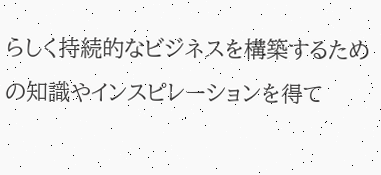らしく持続的なビジネスを構築するための知識やインスピレーションを得て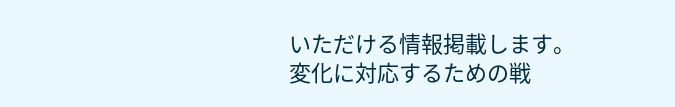いただける情報掲載します。
変化に対応するための戦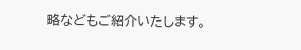略などもご紹介いたします。